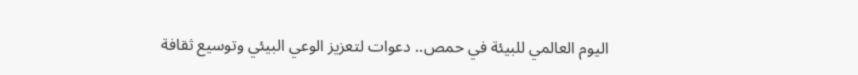اليوم العالمي للبيئة في حمص.. دعوات لتعزيز الوعي البيئي وتوسيع ثقافة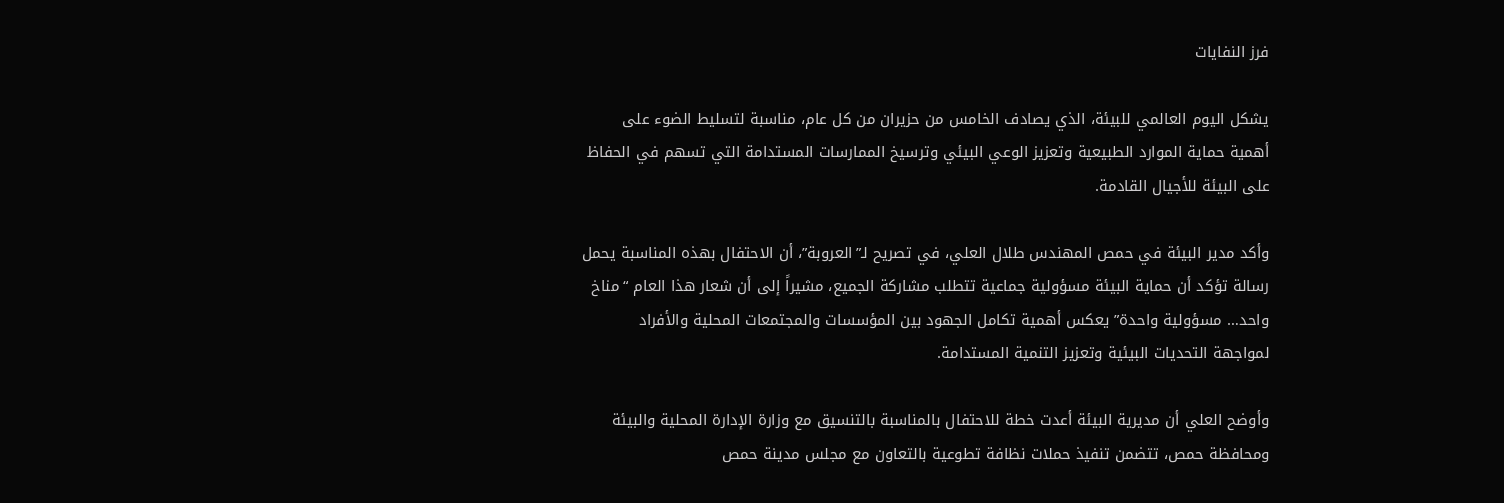فرز النفايات

يشكل اليوم العالمي للبيئة، الذي يصادف الخامس من حزيران من كل عام، مناسبة لتسليط الضوء على أهمية حماية الموارد الطبيعية وتعزيز الوعي البيئي وترسيخ الممارسات المستدامة التي تسهم في الحفاظ على البيئة للأجيال القادمة.

وأكد مدير البيئة في حمص المهندس طلال العلي، في تصريح لـ”العروبة”، أن الاحتفال بهذه المناسبة يحمل رسالة تؤكد أن حماية البيئة مسؤولية جماعية تتطلب مشاركة الجميع، مشيراً إلى أن شعار هذا العام “مناخ واحد… مسؤولية واحدة” يعكس أهمية تكامل الجهود بين المؤسسات والمجتمعات المحلية والأفراد لمواجهة التحديات البيئية وتعزيز التنمية المستدامة.

وأوضح العلي أن مديرية البيئة أعدت خطة للاحتفال بالمناسبة بالتنسيق مع وزارة الإدارة المحلية والبيئة ومحافظة حمص، تتضمن تنفيذ حملات نظافة تطوعية بالتعاون مع مجلس مدينة حمص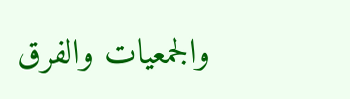والجمعيات والفرق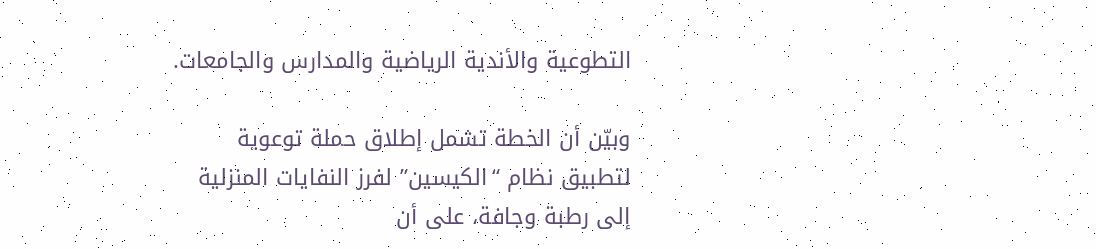التطوعية والأندية الرياضية والمدارس والجامعات.

وبيّن أن الخطة تشمل إطلاق حملة توعوية لتطبيق نظام “الكيسين” لفرز النفايات المنزلية إلى رطبة وجافة، على أن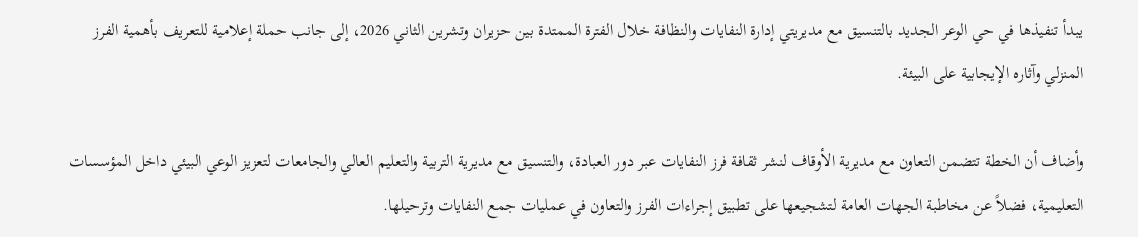يبدأ تنفيذها في حي الوعر الجديد بالتنسيق مع مديريتي إدارة النفايات والنظافة خلال الفترة الممتدة بين حزيران وتشرين الثاني 2026، إلى جانب حملة إعلامية للتعريف بأهمية الفرز المنزلي وآثاره الإيجابية على البيئة.

وأضاف أن الخطة تتضمن التعاون مع مديرية الأوقاف لنشر ثقافة فرز النفايات عبر دور العبادة، والتنسيق مع مديرية التربية والتعليم العالي والجامعات لتعزيز الوعي البيئي داخل المؤسسات التعليمية، فضلاً عن مخاطبة الجهات العامة لتشجيعها على تطبيق إجراءات الفرز والتعاون في عمليات جمع النفايات وترحيلها.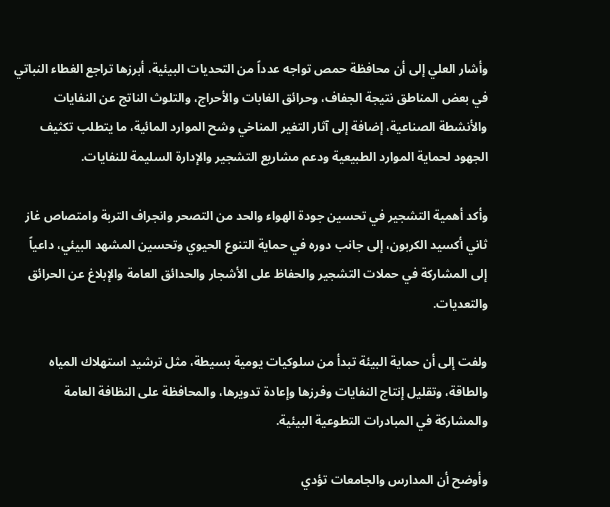وأشار العلي إلى أن محافظة حمص تواجه عدداً من التحديات البيئية، أبرزها تراجع الغطاء النباتي في بعض المناطق نتيجة الجفاف، وحرائق الغابات والأحراج، والتلوث الناتج عن النفايات والأنشطة الصناعية، إضافة إلى آثار التغير المناخي وشح الموارد المائية، ما يتطلب تكثيف الجهود لحماية الموارد الطبيعية ودعم مشاريع التشجير والإدارة السليمة للنفايات.

وأكد أهمية التشجير في تحسين جودة الهواء والحد من التصحر وانجراف التربة وامتصاص غاز ثاني أكسيد الكربون، إلى جانب دوره في حماية التنوع الحيوي وتحسين المشهد البيئي، داعياً إلى المشاركة في حملات التشجير والحفاظ على الأشجار والحدائق العامة والإبلاغ عن الحرائق والتعديات.

ولفت إلى أن حماية البيئة تبدأ من سلوكيات يومية بسيطة، مثل ترشيد استهلاك المياه والطاقة، وتقليل إنتاج النفايات وفرزها وإعادة تدويرها، والمحافظة على النظافة العامة والمشاركة في المبادرات التطوعية البيئية.

وأوضح أن المدارس والجامعات تؤدي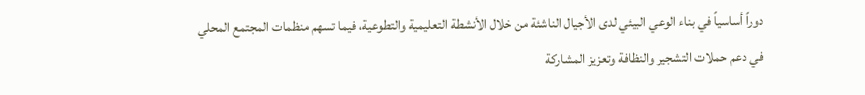دوراً أساسياً في بناء الوعي البيئي لدى الأجيال الناشئة من خلال الأنشطة التعليمية والتطوعية، فيما تسهم منظمات المجتمع المحلي في دعم حملات التشجير والنظافة وتعزيز المشاركة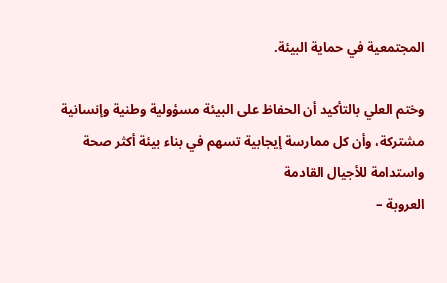المجتمعية في حماية البيئة.

وختم العلي بالتأكيد أن الحفاظ على البيئة مسؤولية وطنية وإنسانية مشتركة، وأن كل ممارسة إيجابية تسهم في بناء بيئة أكثر صحة واستدامة للأجيال القادمة
العروبة –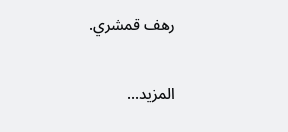رهف قمشري.

المزيد...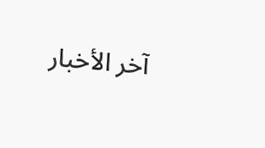آخر الأخبار